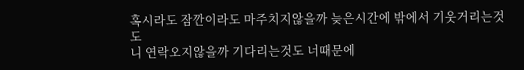혹시라도 잠깐이라도 마주치지않을까 늦은시간에 밖에서 기웃거리는것도
니 연락오지않을까 기다리는것도 너때문에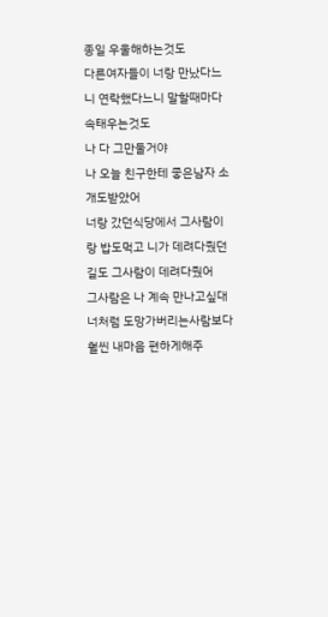종일 우울해하는것도
다른여자들이 너랑 만났다느니 연락했다느니 말할때마다 속태우는것도
나 다 그만둘거야
나 오늘 친구한테 좋은남자 소개도받았어
너랑 갔던식당에서 그사람이랑 밥도먹고 니가 데려다줬던 길도 그사람이 데려다줬어
그사람은 나 계속 만나고싶대
너처럼 도망가버리는사람보다 훨씬 내마음 편하게해주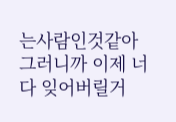는사람인것같아
그러니까 이제 너 다 잊어버릴거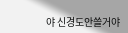야 신경도안쓸거야